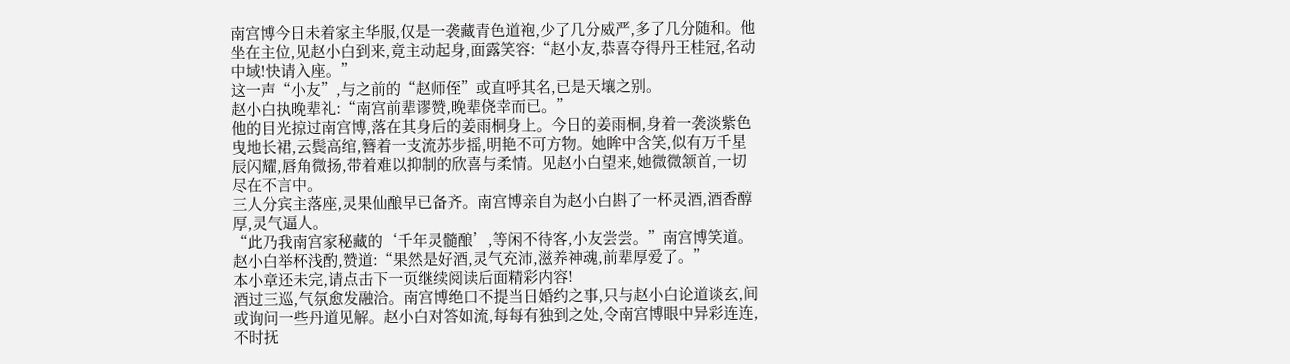南宫博今日未着家主华服,仅是一袭藏青色道袍,少了几分威严,多了几分随和。他坐在主位,见赵小白到来,竟主动起身,面露笑容:“赵小友,恭喜夺得丹王桂冠,名动中域!快请入座。”
这一声“小友”,与之前的“赵师侄”或直呼其名,已是天壤之别。
赵小白执晚辈礼:“南宫前辈谬赞,晚辈侥幸而已。”
他的目光掠过南宫博,落在其身后的姜雨桐身上。今日的姜雨桐,身着一袭淡紫色曳地长裙,云鬓高绾,簪着一支流苏步摇,明艳不可方物。她眸中含笑,似有万千星辰闪耀,唇角微扬,带着难以抑制的欣喜与柔情。见赵小白望来,她微微颔首,一切尽在不言中。
三人分宾主落座,灵果仙酿早已备齐。南宫博亲自为赵小白斟了一杯灵酒,酒香醇厚,灵气逼人。
“此乃我南宫家秘藏的‘千年灵髓酿’,等闲不待客,小友尝尝。”南宫博笑道。
赵小白举杯浅酌,赞道:“果然是好酒,灵气充沛,滋养神魂,前辈厚爱了。”
本小章还未完,请点击下一页继续阅读后面精彩内容!
酒过三巡,气氛愈发融洽。南宫博绝口不提当日婚约之事,只与赵小白论道谈玄,间或询问一些丹道见解。赵小白对答如流,每每有独到之处,令南宫博眼中异彩连连,不时抚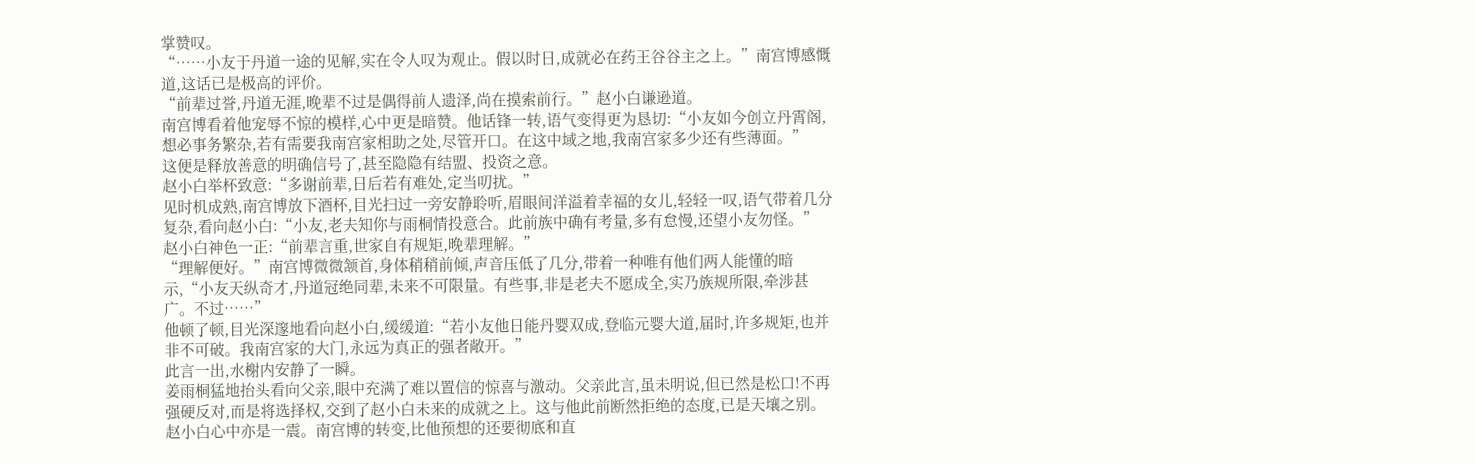掌赞叹。
“……小友于丹道一途的见解,实在令人叹为观止。假以时日,成就必在药王谷谷主之上。”南宫博感慨道,这话已是极高的评价。
“前辈过誉,丹道无涯,晚辈不过是偶得前人遗泽,尚在摸索前行。”赵小白谦逊道。
南宫博看着他宠辱不惊的模样,心中更是暗赞。他话锋一转,语气变得更为恳切:“小友如今创立丹霄阁,想必事务繁杂,若有需要我南宫家相助之处,尽管开口。在这中域之地,我南宫家多少还有些薄面。”
这便是释放善意的明确信号了,甚至隐隐有结盟、投资之意。
赵小白举杯致意:“多谢前辈,日后若有难处,定当叨扰。”
见时机成熟,南宫博放下酒杯,目光扫过一旁安静聆听,眉眼间洋溢着幸福的女儿,轻轻一叹,语气带着几分复杂,看向赵小白:“小友,老夫知你与雨桐情投意合。此前族中确有考量,多有怠慢,还望小友勿怪。”
赵小白神色一正:“前辈言重,世家自有规矩,晚辈理解。”
“理解便好。”南宫博微微颔首,身体稍稍前倾,声音压低了几分,带着一种唯有他们两人能懂的暗示,“小友天纵奇才,丹道冠绝同辈,未来不可限量。有些事,非是老夫不愿成全,实乃族规所限,牵涉甚广。不过……”
他顿了顿,目光深邃地看向赵小白,缓缓道:“若小友他日能丹婴双成,登临元婴大道,届时,许多规矩,也并非不可破。我南宫家的大门,永远为真正的强者敞开。”
此言一出,水榭内安静了一瞬。
姜雨桐猛地抬头看向父亲,眼中充满了难以置信的惊喜与激动。父亲此言,虽未明说,但已然是松口!不再强硬反对,而是将选择权,交到了赵小白未来的成就之上。这与他此前断然拒绝的态度,已是天壤之别。
赵小白心中亦是一震。南宫博的转变,比他预想的还要彻底和直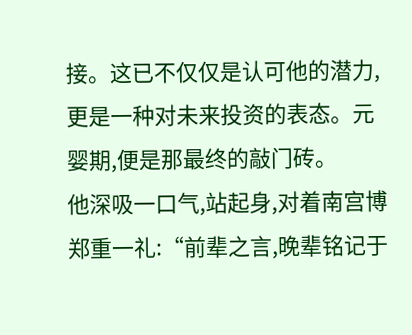接。这已不仅仅是认可他的潜力,更是一种对未来投资的表态。元婴期,便是那最终的敲门砖。
他深吸一口气,站起身,对着南宫博郑重一礼:“前辈之言,晚辈铭记于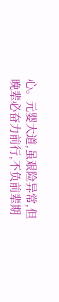心。元婴大道,虽艰险异常,但晚辈必奋力前行,不负前辈期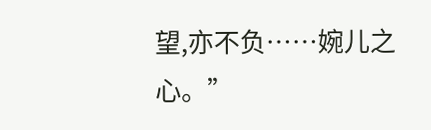望,亦不负……婉儿之心。”